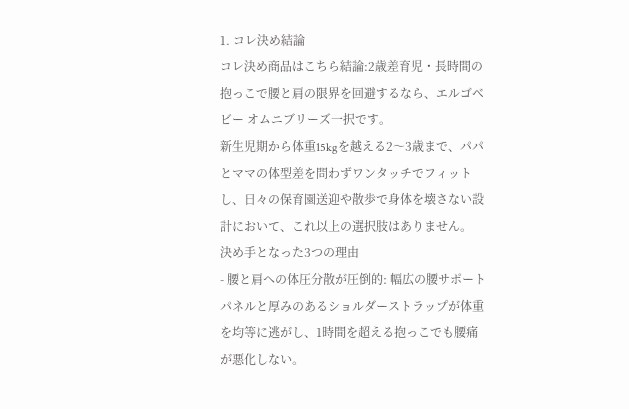1. コレ決め結論
コレ決め商品はこちら結論:2歳差育児・長時間の抱っこで腰と肩の限界を回避するなら、エルゴベビー オムニブリーズ一択です。
新生児期から体重15kgを越える2〜3歳まで、パパとママの体型差を問わずワンタッチでフィットし、日々の保育園送迎や散歩で身体を壊さない設計において、これ以上の選択肢はありません。
決め手となった3つの理由
- 腰と肩への体圧分散が圧倒的: 幅広の腰サポートパネルと厚みのあるショルダーストラップが体重を均等に逃がし、1時間を超える抱っこでも腰痛が悪化しない。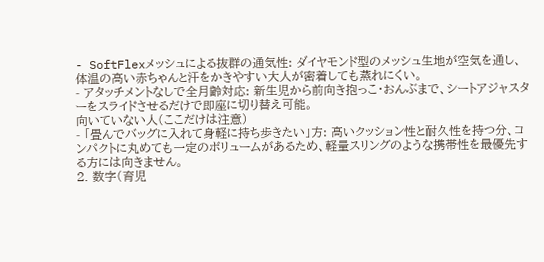- SoftFlexメッシュによる抜群の通気性: ダイヤモンド型のメッシュ生地が空気を通し、体温の高い赤ちゃんと汗をかきやすい大人が密着しても蒸れにくい。
- アタッチメントなしで全月齢対応: 新生児から前向き抱っこ・おんぶまで、シートアジャスターをスライドさせるだけで即座に切り替え可能。
向いていない人(ここだけは注意)
- 「畳んでバッグに入れて身軽に持ち歩きたい」方: 高いクッション性と耐久性を持つ分、コンパクトに丸めても一定のボリュームがあるため、軽量スリングのような携帯性を最優先する方には向きません。
2. 数字(育児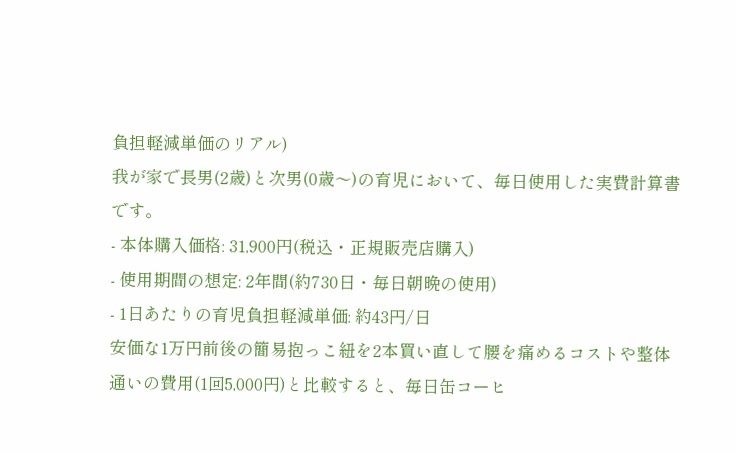負担軽減単価のリアル)
我が家で長男(2歳)と次男(0歳〜)の育児において、毎日使用した実費計算書です。
- 本体購入価格: 31,900円(税込・正規販売店購入)
- 使用期間の想定: 2年間(約730日・毎日朝晩の使用)
- 1日あたりの育児負担軽減単価: 約43円/日
安価な1万円前後の簡易抱っこ紐を2本買い直して腰を痛めるコストや整体通いの費用(1回5,000円)と比較すると、毎日缶コーヒ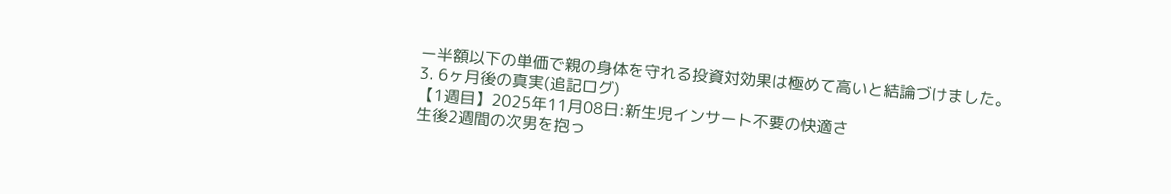ー半額以下の単価で親の身体を守れる投資対効果は極めて高いと結論づけました。
3. 6ヶ月後の真実(追記ログ)
【1週目】2025年11月08日:新生児インサート不要の快適さ
生後2週間の次男を抱っ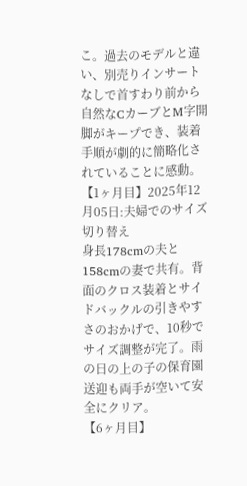こ。過去のモデルと違い、別売りインサートなしで首すわり前から自然なCカーブとM字開脚がキープでき、装着手順が劇的に簡略化されていることに感動。
【1ヶ月目】2025年12月05日:夫婦でのサイズ切り替え
身長178cmの夫と158cmの妻で共有。背面のクロス装着とサイドバックルの引きやすさのおかげで、10秒でサイズ調整が完了。雨の日の上の子の保育園送迎も両手が空いて安全にクリア。
【6ヶ月目】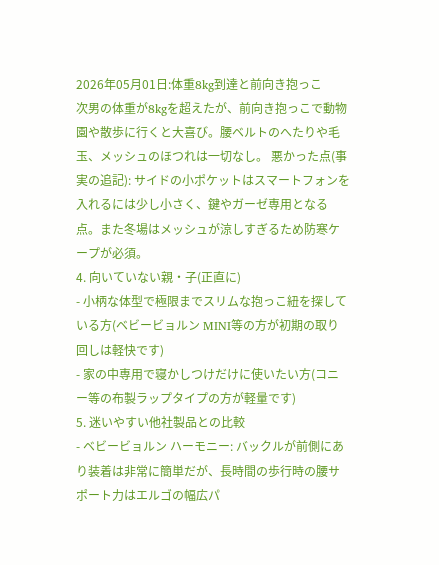2026年05月01日:体重8kg到達と前向き抱っこ
次男の体重が8kgを超えたが、前向き抱っこで動物園や散歩に行くと大喜び。腰ベルトのへたりや毛玉、メッシュのほつれは一切なし。 悪かった点(事実の追記): サイドの小ポケットはスマートフォンを入れるには少し小さく、鍵やガーゼ専用となる点。また冬場はメッシュが涼しすぎるため防寒ケープが必須。
4. 向いていない親・子(正直に)
- 小柄な体型で極限までスリムな抱っこ紐を探している方(ベビービョルン MINI等の方が初期の取り回しは軽快です)
- 家の中専用で寝かしつけだけに使いたい方(コニー等の布製ラップタイプの方が軽量です)
5. 迷いやすい他社製品との比較
- ベビービョルン ハーモニー: バックルが前側にあり装着は非常に簡単だが、長時間の歩行時の腰サポート力はエルゴの幅広パ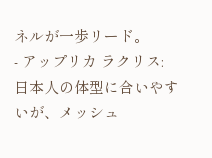ネルが一歩リード。
- アップリカ ラクリス: 日本人の体型に合いやすいが、メッシュ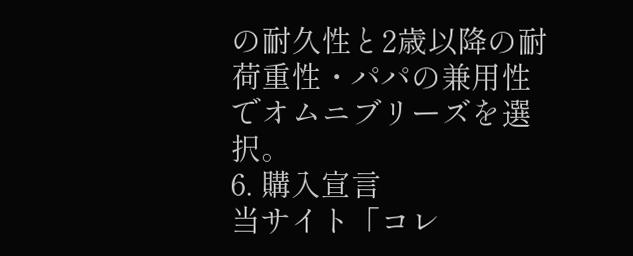の耐久性と2歳以降の耐荷重性・パパの兼用性でオムニブリーズを選択。
6. 購入宣言
当サイト「コレ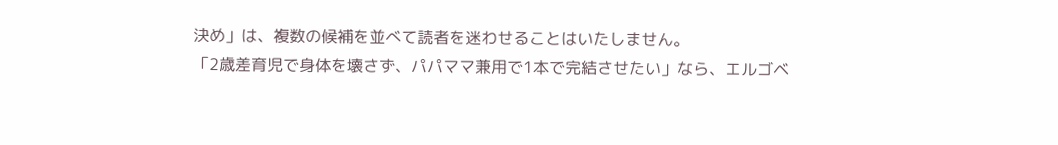決め」は、複数の候補を並べて読者を迷わせることはいたしません。
「2歳差育児で身体を壊さず、パパママ兼用で1本で完結させたい」なら、エルゴベ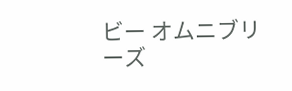ビー オムニブリーズ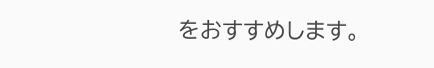をおすすめします。